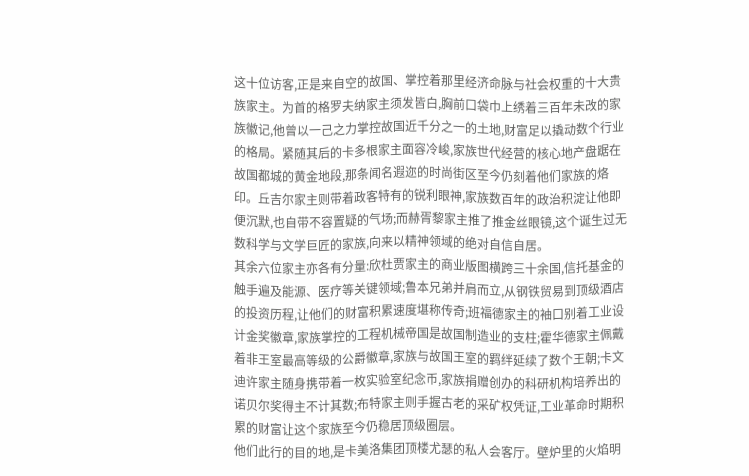这十位访客,正是来自空的故国、掌控着那里经济命脉与社会权重的十大贵族家主。为首的格罗夫纳家主须发皆白,胸前口袋巾上绣着三百年未改的家族徽记,他曾以一己之力掌控故国近千分之一的土地,财富足以撬动数个行业的格局。紧随其后的卡多根家主面容冷峻,家族世代经营的核心地产盘踞在故国都城的黄金地段,那条闻名遐迩的时尚街区至今仍刻着他们家族的烙印。丘吉尔家主则带着政客特有的锐利眼神,家族数百年的政治积淀让他即便沉默,也自带不容置疑的气场;而赫胥黎家主推了推金丝眼镜,这个诞生过无数科学与文学巨匠的家族,向来以精神领域的绝对自信自居。
其余六位家主亦各有分量:欣杜贾家主的商业版图横跨三十余国,信托基金的触手遍及能源、医疗等关键领域;鲁本兄弟并肩而立,从钢铁贸易到顶级酒店的投资历程,让他们的财富积累速度堪称传奇;班福德家主的袖口别着工业设计金奖徽章,家族掌控的工程机械帝国是故国制造业的支柱;霍华德家主佩戴着非王室最高等级的公爵徽章,家族与故国王室的羁绊延续了数个王朝;卡文迪许家主随身携带着一枚实验室纪念币,家族捐赠创办的科研机构培养出的诺贝尔奖得主不计其数;布特家主则手握古老的采矿权凭证,工业革命时期积累的财富让这个家族至今仍稳居顶级圈层。
他们此行的目的地,是卡美洛集团顶楼尤瑟的私人会客厅。壁炉里的火焰明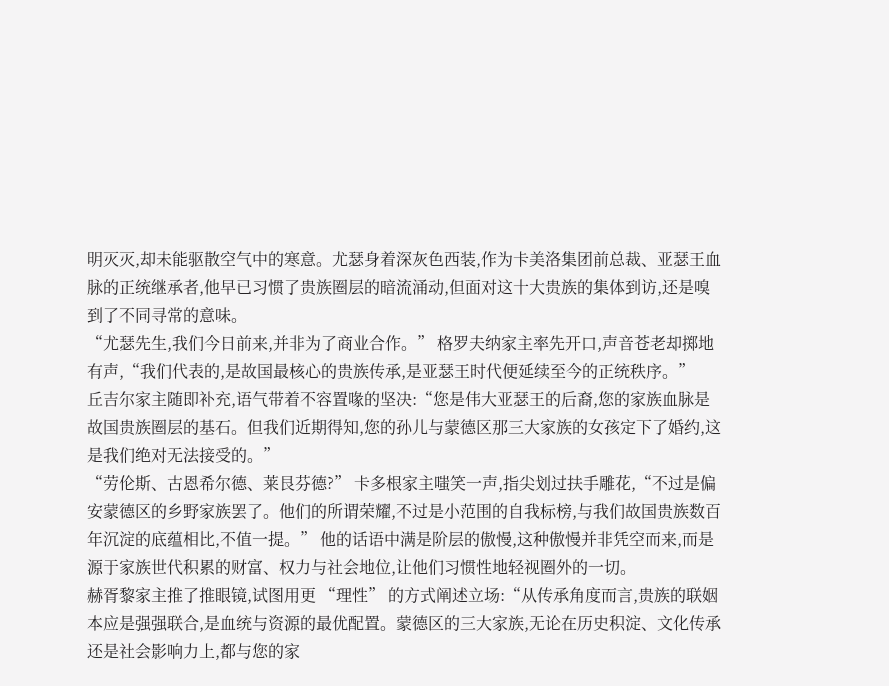明灭灭,却未能驱散空气中的寒意。尤瑟身着深灰色西装,作为卡美洛集团前总裁、亚瑟王血脉的正统继承者,他早已习惯了贵族圈层的暗流涌动,但面对这十大贵族的集体到访,还是嗅到了不同寻常的意味。
“尤瑟先生,我们今日前来,并非为了商业合作。” 格罗夫纳家主率先开口,声音苍老却掷地有声,“我们代表的,是故国最核心的贵族传承,是亚瑟王时代便延续至今的正统秩序。”
丘吉尔家主随即补充,语气带着不容置喙的坚决:“您是伟大亚瑟王的后裔,您的家族血脉是故国贵族圈层的基石。但我们近期得知,您的孙儿与蒙德区那三大家族的女孩定下了婚约,这是我们绝对无法接受的。”
“劳伦斯、古恩希尔德、莱艮芬德?” 卡多根家主嗤笑一声,指尖划过扶手雕花,“不过是偏安蒙德区的乡野家族罢了。他们的所谓荣耀,不过是小范围的自我标榜,与我们故国贵族数百年沉淀的底蕴相比,不值一提。” 他的话语中满是阶层的傲慢,这种傲慢并非凭空而来,而是源于家族世代积累的财富、权力与社会地位,让他们习惯性地轻视圈外的一切。
赫胥黎家主推了推眼镜,试图用更 “理性” 的方式阐述立场:“从传承角度而言,贵族的联姻本应是强强联合,是血统与资源的最优配置。蒙德区的三大家族,无论在历史积淀、文化传承还是社会影响力上,都与您的家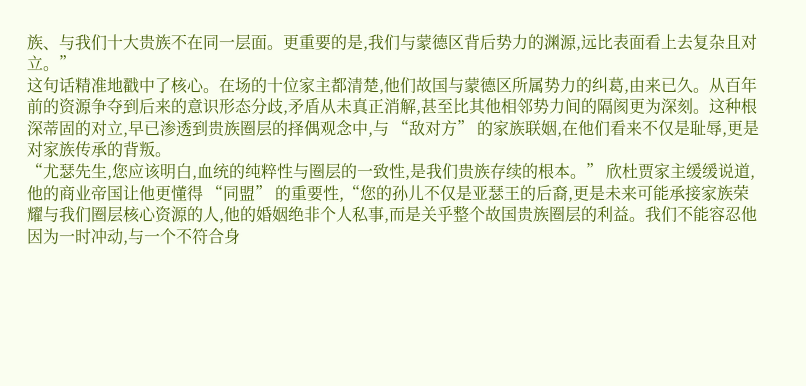族、与我们十大贵族不在同一层面。更重要的是,我们与蒙德区背后势力的渊源,远比表面看上去复杂且对立。”
这句话精准地戳中了核心。在场的十位家主都清楚,他们故国与蒙德区所属势力的纠葛,由来已久。从百年前的资源争夺到后来的意识形态分歧,矛盾从未真正消解,甚至比其他相邻势力间的隔阂更为深刻。这种根深蒂固的对立,早已渗透到贵族圈层的择偶观念中,与 “敌对方” 的家族联姻,在他们看来不仅是耻辱,更是对家族传承的背叛。
“尤瑟先生,您应该明白,血统的纯粹性与圈层的一致性,是我们贵族存续的根本。” 欣杜贾家主缓缓说道,他的商业帝国让他更懂得 “同盟” 的重要性,“您的孙儿不仅是亚瑟王的后裔,更是未来可能承接家族荣耀与我们圈层核心资源的人,他的婚姻绝非个人私事,而是关乎整个故国贵族圈层的利益。我们不能容忍他因为一时冲动,与一个不符合身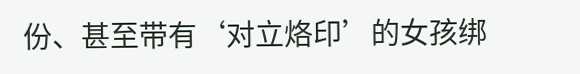份、甚至带有‘对立烙印’的女孩绑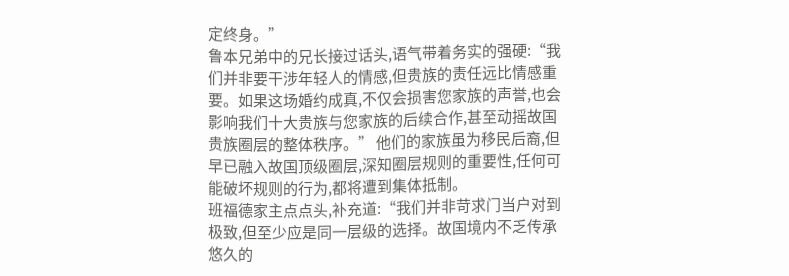定终身。”
鲁本兄弟中的兄长接过话头,语气带着务实的强硬:“我们并非要干涉年轻人的情感,但贵族的责任远比情感重要。如果这场婚约成真,不仅会损害您家族的声誉,也会影响我们十大贵族与您家族的后续合作,甚至动摇故国贵族圈层的整体秩序。” 他们的家族虽为移民后裔,但早已融入故国顶级圈层,深知圈层规则的重要性,任何可能破坏规则的行为,都将遭到集体抵制。
班福德家主点点头,补充道:“我们并非苛求门当户对到极致,但至少应是同一层级的选择。故国境内不乏传承悠久的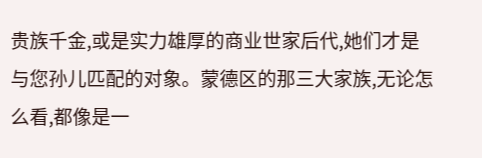贵族千金,或是实力雄厚的商业世家后代,她们才是与您孙儿匹配的对象。蒙德区的那三大家族,无论怎么看,都像是一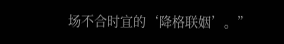场不合时宜的‘降格联姻’。”